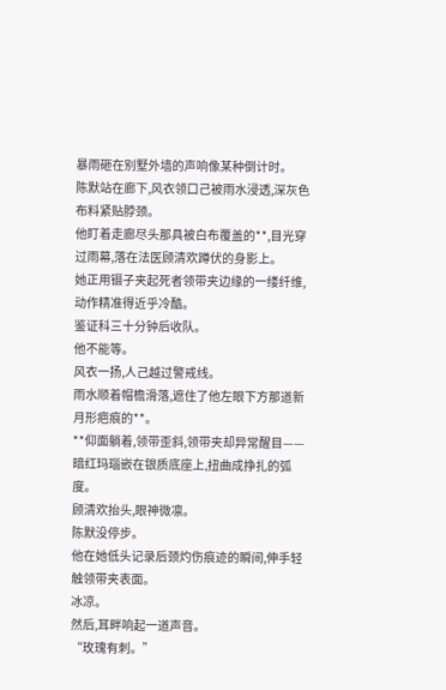暴雨砸在别墅外墙的声响像某种倒计时。
陈默站在廊下,风衣领口己被雨水浸透,深灰色布料紧贴脖颈。
他盯着走廊尽头那具被白布覆盖的**,目光穿过雨幕,落在法医顾清欢蹲伏的身影上。
她正用镊子夹起死者领带夹边缘的一缕纤维,动作精准得近乎冷酷。
鉴证科三十分钟后收队。
他不能等。
风衣一扬,人己越过警戒线。
雨水顺着帽檐滑落,遮住了他左眼下方那道新月形疤痕的**。
**仰面躺着,领带歪斜,领带夹却异常醒目——暗红玛瑙嵌在银质底座上,扭曲成挣扎的弧度。
顾清欢抬头,眼神微凛。
陈默没停步。
他在她低头记录后颈灼伤痕迹的瞬间,伸手轻触领带夹表面。
冰凉。
然后,耳畔响起一道声音。
“玫瑰有刺。”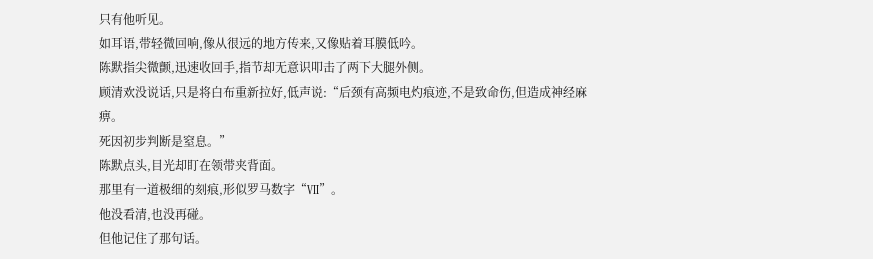只有他听见。
如耳语,带轻微回响,像从很远的地方传来,又像贴着耳膜低吟。
陈默指尖微颤,迅速收回手,指节却无意识叩击了两下大腿外侧。
顾清欢没说话,只是将白布重新拉好,低声说:“后颈有高频电灼痕迹,不是致命伤,但造成神经麻痹。
死因初步判断是窒息。”
陈默点头,目光却盯在领带夹背面。
那里有一道极细的刻痕,形似罗马数字“Ⅶ”。
他没看清,也没再碰。
但他记住了那句话。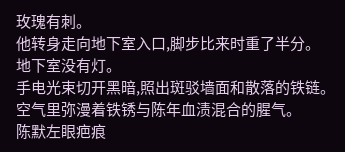玫瑰有刺。
他转身走向地下室入口,脚步比来时重了半分。
地下室没有灯。
手电光束切开黑暗,照出斑驳墙面和散落的铁链。
空气里弥漫着铁锈与陈年血渍混合的腥气。
陈默左眼疤痕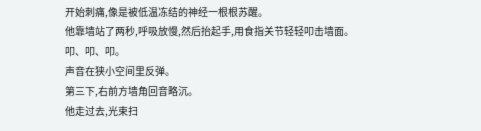开始刺痛,像是被低温冻结的神经一根根苏醒。
他靠墙站了两秒,呼吸放慢,然后抬起手,用食指关节轻轻叩击墙面。
叩、叩、叩。
声音在狭小空间里反弹。
第三下,右前方墙角回音略沉。
他走过去,光束扫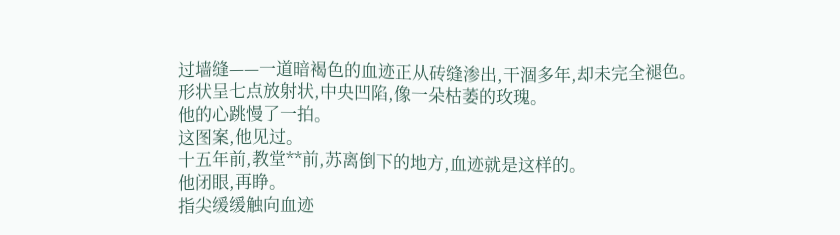过墙缝——一道暗褐色的血迹正从砖缝渗出,干涸多年,却未完全褪色。
形状呈七点放射状,中央凹陷,像一朵枯萎的玫瑰。
他的心跳慢了一拍。
这图案,他见过。
十五年前,教堂**前,苏离倒下的地方,血迹就是这样的。
他闭眼,再睁。
指尖缓缓触向血迹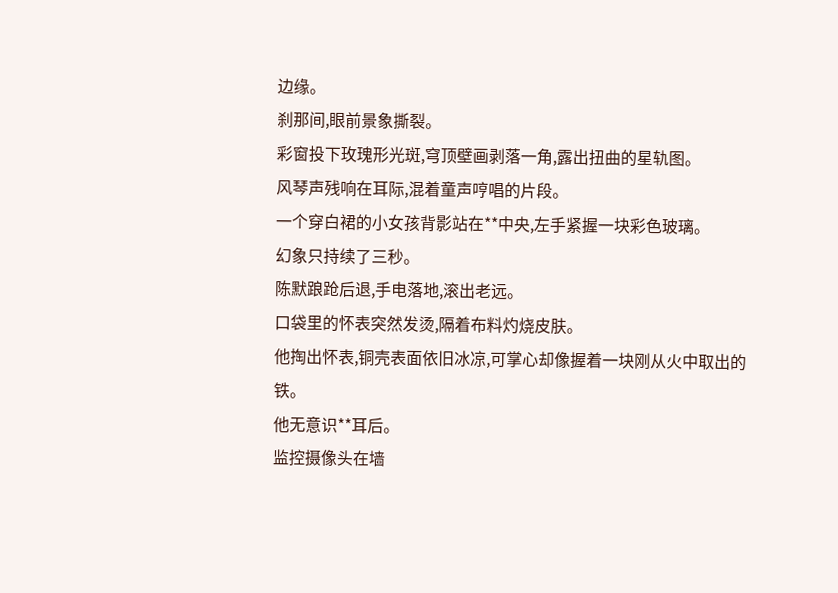边缘。
刹那间,眼前景象撕裂。
彩窗投下玫瑰形光斑,穹顶壁画剥落一角,露出扭曲的星轨图。
风琴声残响在耳际,混着童声哼唱的片段。
一个穿白裙的小女孩背影站在**中央,左手紧握一块彩色玻璃。
幻象只持续了三秒。
陈默踉跄后退,手电落地,滚出老远。
口袋里的怀表突然发烫,隔着布料灼烧皮肤。
他掏出怀表,铜壳表面依旧冰凉,可掌心却像握着一块刚从火中取出的铁。
他无意识**耳后。
监控摄像头在墙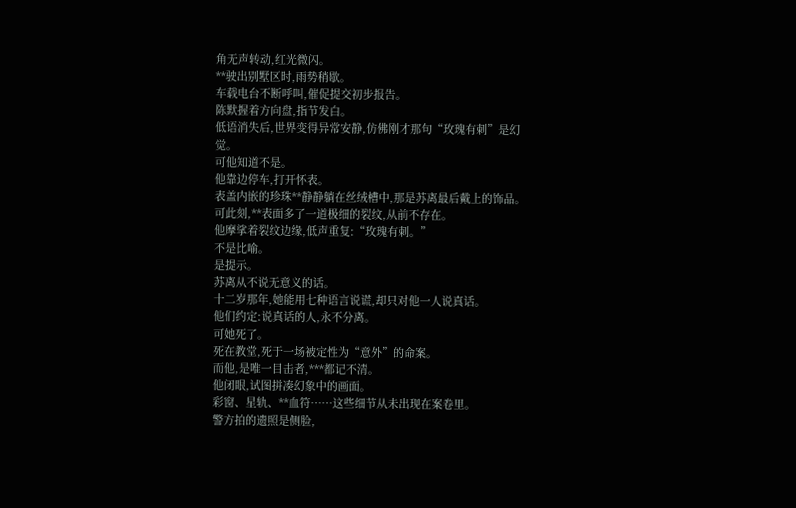角无声转动,红光微闪。
**驶出别墅区时,雨势稍歇。
车载电台不断呼叫,催促提交初步报告。
陈默握着方向盘,指节发白。
低语消失后,世界变得异常安静,仿佛刚才那句“玫瑰有刺”是幻觉。
可他知道不是。
他靠边停车,打开怀表。
表盖内嵌的珍珠**静静躺在丝绒槽中,那是苏离最后戴上的饰品。
可此刻,**表面多了一道极细的裂纹,从前不存在。
他摩挲着裂纹边缘,低声重复:“玫瑰有刺。”
不是比喻。
是提示。
苏离从不说无意义的话。
十二岁那年,她能用七种语言说谎,却只对他一人说真话。
他们约定:说真话的人,永不分离。
可她死了。
死在教堂,死于一场被定性为“意外”的命案。
而他,是唯一目击者,***都记不清。
他闭眼,试图拼凑幻象中的画面。
彩窗、星轨、**血符……这些细节从未出现在案卷里。
警方拍的遗照是侧脸,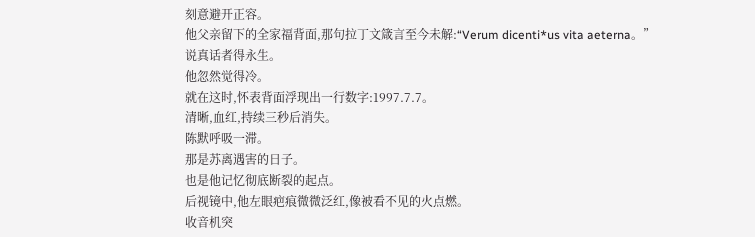刻意避开正容。
他父亲留下的全家福背面,那句拉丁文箴言至今未解:“Verum dicenti*us vita aeterna。”
说真话者得永生。
他忽然觉得冷。
就在这时,怀表背面浮现出一行数字:1997.7.7。
清晰,血红,持续三秒后消失。
陈默呼吸一滞。
那是苏离遇害的日子。
也是他记忆彻底断裂的起点。
后视镜中,他左眼疤痕微微泛红,像被看不见的火点燃。
收音机突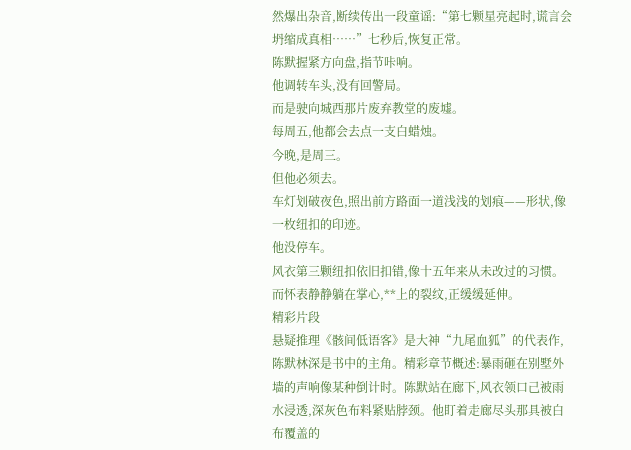然爆出杂音,断续传出一段童谣:“第七颗星亮起时,谎言会坍缩成真相……”七秒后,恢复正常。
陈默握紧方向盘,指节咔响。
他调转车头,没有回警局。
而是驶向城西那片废弃教堂的废墟。
每周五,他都会去点一支白蜡烛。
今晚,是周三。
但他必须去。
车灯划破夜色,照出前方路面一道浅浅的划痕——形状,像一枚纽扣的印迹。
他没停车。
风衣第三颗纽扣依旧扣错,像十五年来从未改过的习惯。
而怀表静静躺在掌心,**上的裂纹,正缓缓延伸。
精彩片段
悬疑推理《骸间低语客》是大神“九尾血狐”的代表作,陈默林深是书中的主角。精彩章节概述:暴雨砸在别墅外墙的声响像某种倒计时。陈默站在廊下,风衣领口己被雨水浸透,深灰色布料紧贴脖颈。他盯着走廊尽头那具被白布覆盖的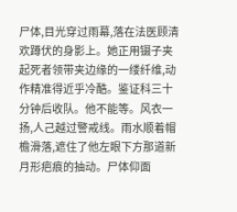尸体,目光穿过雨幕,落在法医顾清欢蹲伏的身影上。她正用镊子夹起死者领带夹边缘的一缕纤维,动作精准得近乎冷酷。鉴证科三十分钟后收队。他不能等。风衣一扬,人己越过警戒线。雨水顺着帽檐滑落,遮住了他左眼下方那道新月形疤痕的抽动。尸体仰面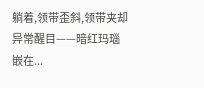躺着,领带歪斜,领带夹却异常醒目——暗红玛瑙嵌在...